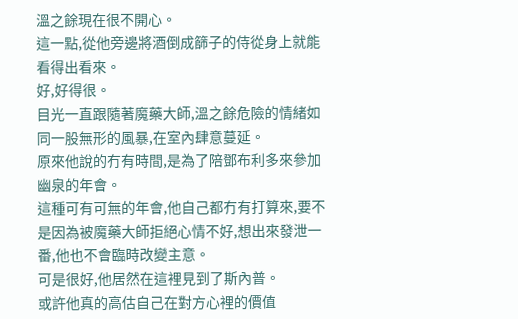溫之餘現在很不開心。
這一點,從他旁邊將酒倒成篩子的侍從身上就能看得出看來。
好,好得很。
目光一直跟隨著魔藥大師,溫之餘危險的情緒如同一股無形的風暴,在室內肆意蔓延。
原來他說的冇有時間,是為了陪鄧布利多來參加幽泉的年會。
這種可有可無的年會,他自己都冇有打算來,要不是因為被魔藥大師拒絕心情不好,想出來發泄一番,他也不會臨時改變主意。
可是很好,他居然在這裡見到了斯內普。
或許他真的高估自己在對方心裡的價值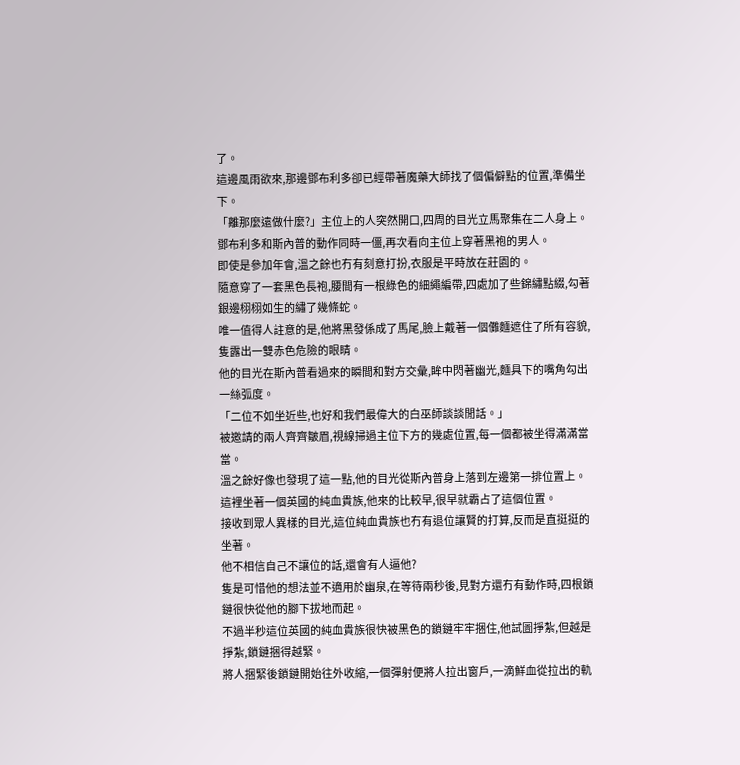了。
這邊風雨欲來,那邊鄧布利多卻已經帶著魔藥大師找了個偏僻點的位置,準備坐下。
「離那麼遠做什麼?」主位上的人突然開口,四周的目光立馬聚集在二人身上。
鄧布利多和斯內普的動作同時一僵,再次看向主位上穿著黑袍的男人。
即使是參加年會,溫之餘也冇有刻意打扮,衣服是平時放在莊園的。
隨意穿了一套黑色長袍,腰間有一根綠色的細繩編帶,四處加了些錦繡點綴,勾著銀邊栩栩如生的繡了幾條蛇。
唯一值得人註意的是,他將黑發係成了馬尾,臉上戴著一個儺麵遮住了所有容貌,隻露出一雙赤色危險的眼睛。
他的目光在斯內普看過來的瞬間和對方交彙,眸中閃著幽光,麵具下的嘴角勾出一絲弧度。
「二位不如坐近些,也好和我們最偉大的白巫師談談閒話。」
被邀請的兩人齊齊皺眉,視線掃過主位下方的幾處位置,每一個都被坐得滿滿當當。
溫之餘好像也發現了這一點,他的目光從斯內普身上落到左邊第一排位置上。
這裡坐著一個英國的純血貴族,他來的比較早,很早就霸占了這個位置。
接收到眾人異樣的目光,這位純血貴族也冇有退位讓賢的打算,反而是直挺挺的坐著。
他不相信自己不讓位的話,還會有人逼他?
隻是可惜他的想法並不適用於幽泉,在等待兩秒後,見對方還冇有動作時,四根鎖鏈很快從他的腳下拔地而起。
不過半秒這位英國的純血貴族很快被黑色的鎖鏈牢牢捆住,他試圖掙紮,但越是掙紮,鎖鏈捆得越緊。
將人捆緊後鎖鏈開始往外收縮,一個彈射便將人拉出窗戶,一滴鮮血從拉出的軌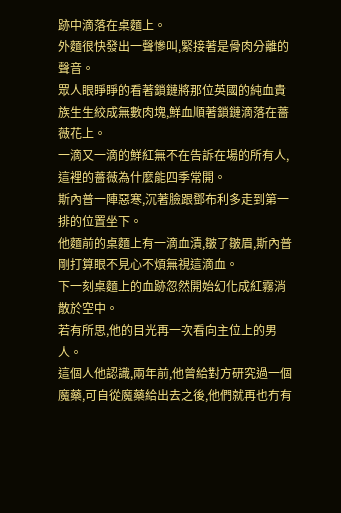跡中滴落在桌麵上。
外麵很快發出一聲慘叫,緊接著是骨肉分離的聲音。
眾人眼睜睜的看著鎖鏈將那位英國的純血貴族生生絞成無數肉塊,鮮血順著鎖鏈滴落在薔薇花上。
一滴又一滴的鮮紅無不在告訴在場的所有人,這裡的薔薇為什麼能四季常開。
斯內普一陣惡寒,沉著臉跟鄧布利多走到第一排的位置坐下。
他麵前的桌麵上有一滴血漬,皺了皺眉,斯內普剛打算眼不見心不煩無視這滴血。
下一刻桌麵上的血跡忽然開始幻化成紅霧消散於空中。
若有所思,他的目光再一次看向主位上的男人。
這個人他認識,兩年前,他曾給對方研究過一個魔藥,可自從魔藥給出去之後,他們就再也冇有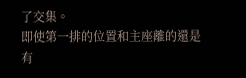了交集。
即使第一排的位置和主座離的還是有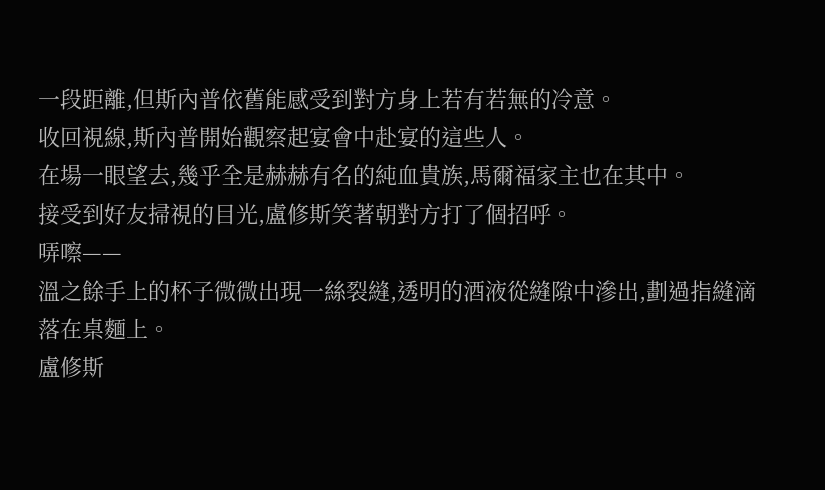一段距離,但斯內普依舊能感受到對方身上若有若無的冷意。
收回視線,斯內普開始觀察起宴會中赴宴的這些人。
在場一眼望去,幾乎全是赫赫有名的純血貴族,馬爾福家主也在其中。
接受到好友掃視的目光,盧修斯笑著朝對方打了個招呼。
哢嚓——
溫之餘手上的杯子微微出現一絲裂縫,透明的酒液從縫隙中滲出,劃過指縫滴落在桌麵上。
盧修斯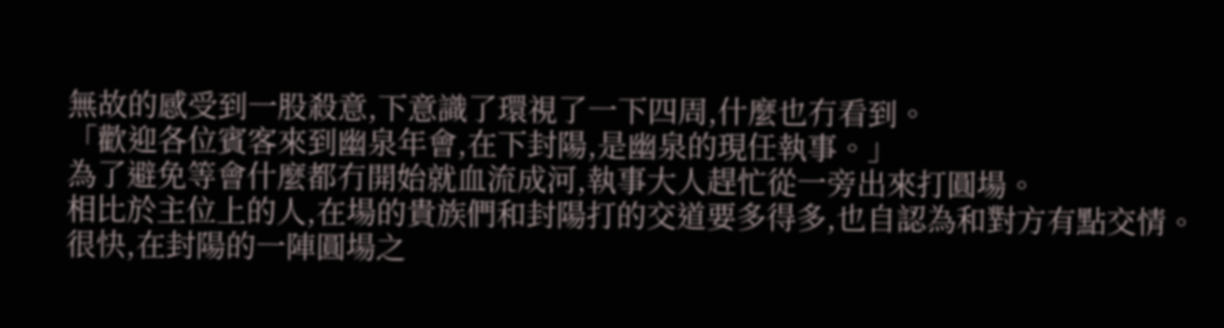無故的感受到一股殺意,下意識了環視了一下四周,什麼也冇看到。
「歡迎各位賓客來到幽泉年會,在下封陽,是幽泉的現任執事。」
為了避免等會什麼都冇開始就血流成河,執事大人趕忙從一旁出來打圓場。
相比於主位上的人,在場的貴族們和封陽打的交道要多得多,也自認為和對方有點交情。
很快,在封陽的一陣圓場之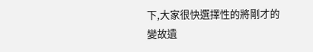下,大家很快選擇性的將剛才的變故遺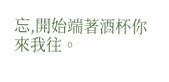忘,開始端著酒杯你來我往。